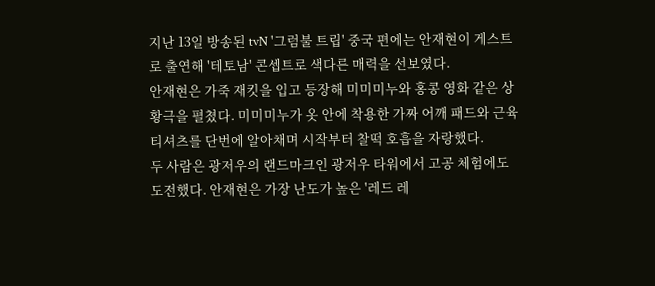지난 13일 방송된 tvN '그럼불 트립' 중국 편에는 안재현이 게스트로 출연해 '테토남' 콘셉트로 색다른 매력을 선보였다.
안재현은 가죽 재킷을 입고 등장해 미미미누와 홍콩 영화 같은 상황극을 펼쳤다. 미미미누가 옷 안에 착용한 가짜 어깨 패드와 근육 티셔츠를 단번에 알아채며 시작부터 찰떡 호흡을 자랑했다.
두 사람은 광저우의 랜드마크인 광저우 타워에서 고공 체험에도 도전했다. 안재현은 가장 난도가 높은 '레드 레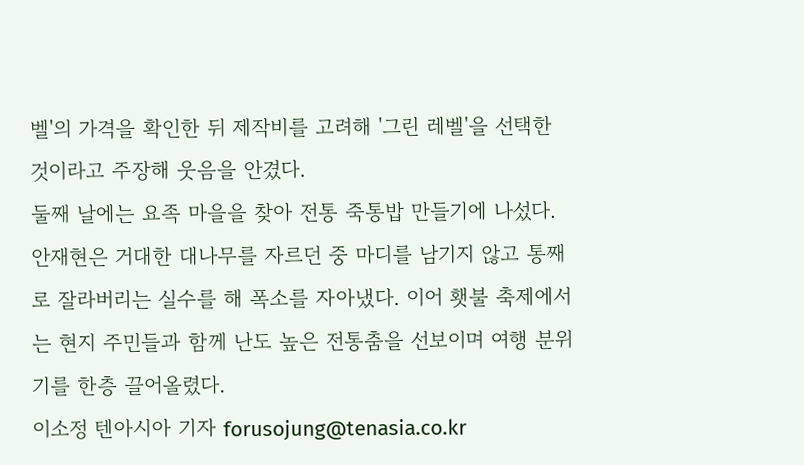벨'의 가격을 확인한 뒤 제작비를 고려해 '그린 레벨'을 선택한 것이라고 주장해 웃음을 안겼다.
둘째 날에는 요족 마을을 찾아 전통 죽통밥 만들기에 나섰다. 안재현은 거대한 대나무를 자르던 중 마디를 남기지 않고 통째로 잘라버리는 실수를 해 폭소를 자아냈다. 이어 횃불 축제에서는 현지 주민들과 함께 난도 높은 전통춤을 선보이며 여행 분위기를 한층 끌어올렸다.
이소정 텐아시아 기자 forusojung@tenasia.co.kr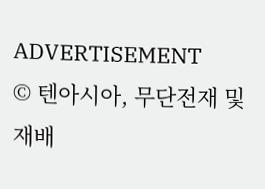ADVERTISEMENT
© 텐아시아, 무단전재 및 재배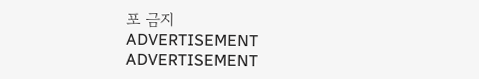포 금지
ADVERTISEMENT
ADVERTISEMENT